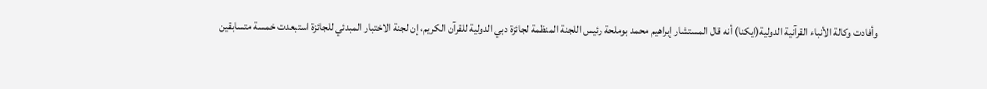وأفادت وكالة الأنباء القرآنية الدولية(ايكنا) أنه قال المستشار إبراهيم محمد بوملحة رئيس اللجنة المنظمة لجائزة دبي الدولية للقرآن الكريم، إن لجنة الاختبار المبدئي للجائزة استبعدت خمسة متسابقين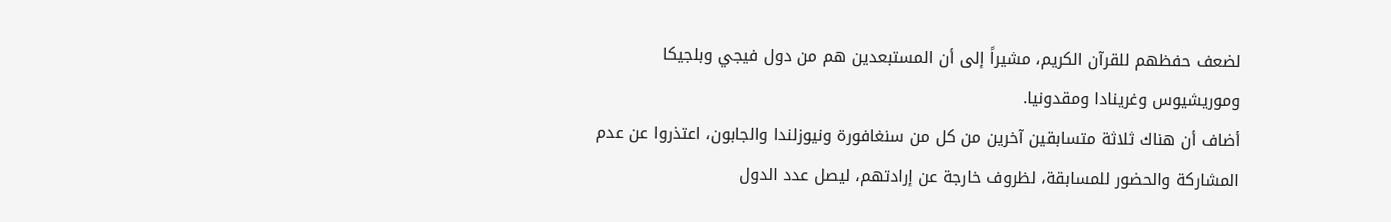لضعف حفظهم للقرآن الكريم، مشيراً إلى أن المستبعدين هم من دول فيجي وبلجيكا وموريشيوس وغرينادا ومقدونيا.
أضاف أن هناك ثلاثة متسابقين آخرين من كل من سنغافورة ونيوزلندا والجابون، اعتذروا عن عدم المشاركة والحضور للمسابقة، لظروف خارجة عن إرادتهم، ليصل عدد الدول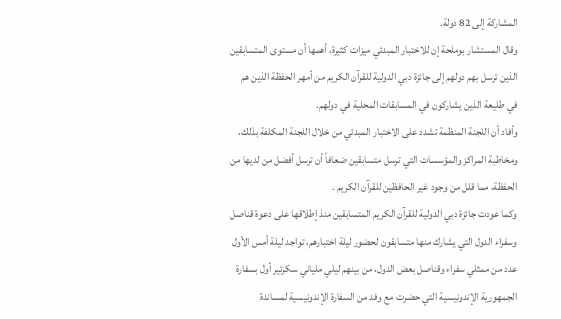المشاركة إلى 82 دولة.
وقال المستشار بوملحة إن للاختبار المبدئي ميزات كثيرة، أهمها أن مستوى المتسابقين الذين ترسل بهم دولهم إلى جائزة دبي الدولية للقرآن الكريم من أمهر الحفظة الذين هم في طليعة الذين يشاركون في المسابقات المحلية في دولهم.
وأفاد أن اللجنة المنظمة تشدد على الاختبار المبدئي من خلال اللجنة المكلفة بذلك، ومخاطبة المراكز والمؤسسات التي ترسل متسابقين ضعافاً أن ترسل أفضل من لديها من الحفظة، مما قلل من وجود غير الحافظين للقرآن الكريم .
وكما عودت جائزة دبي الدولية للقرآن الكريم المتسابقين منذ إطلاقها على دعوة قناصل وسفراء الدول التي يشارك منها متسابقون لحضور ليلة اختبارهم، تواجد ليلة أمس الأول عدد من ممثلي سفراء وقناصل بعض الدول، من بينهم ليلي ملياني سكرتير أول بسفارة الجمهورية الإندونيسية التي حضرت مع وفد من السفارة الإندونيسية لمساندة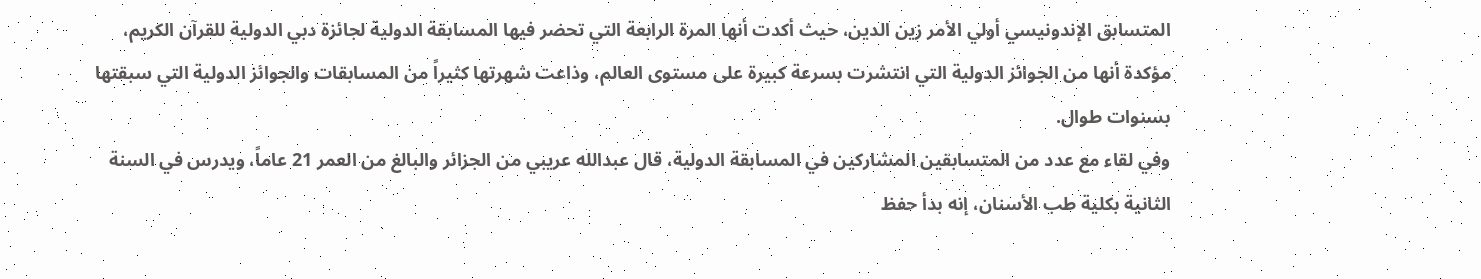المتسابق الإندونيسي أولي الأمر زين الدين، حيث أكدت أنها المرة الرابعة التي تحضر فيها المسابقة الدولية لجائزة دبي الدولية للقرآن الكريم، مؤكدة أنها من الجوائز الدولية التي انتشرت بسرعة كبيرة على مستوى العالم، وذاعت شهرتها كثيراً من المسابقات والجوائز الدولية التي سبقتها بسنوات طوال.
وفي لقاء مع عدد من المتسابقين المشاركين في المسابقة الدولية، قال عبدالله عريبي من الجزائر والبالغ من العمر 21 عاماً، ويدرس في السنة الثانية بكلية طب الأسنان، إنه بدأ حفظ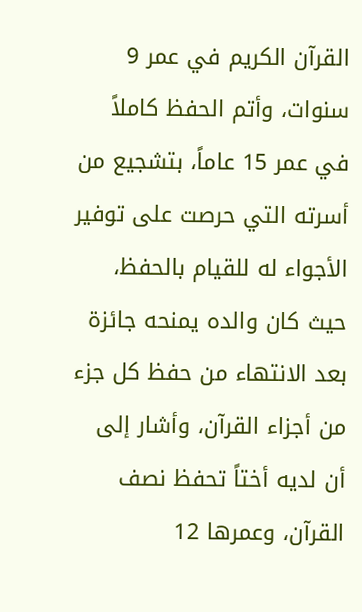القرآن الكريم في عمر 9 سنوات، وأتم الحفظ كاملاً في عمر 15 عاماً، بتشجيع من أسرته التي حرصت على توفير الأجواء له للقيام بالحفظ، حيث كان والده يمنحه جائزة بعد الانتهاء من حفظ كل جزء من أجزاء القرآن، وأشار إلى أن لديه أختاً تحفظ نصف القرآن، وعمرها 12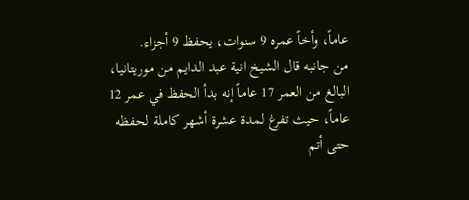عاماً، وأخاً عمره 9 سنوات، يحفظ 9 أجزاء.
من جانبه قال الشيخ انية عبد الدايم من موريتانيا، البالغ من العمر 17 عاماً إنه بدأ الحفظ في عمر 12 عاماً، حيث تفرغ لمدة عشرة أشهر كاملة لحفظه حتى أتم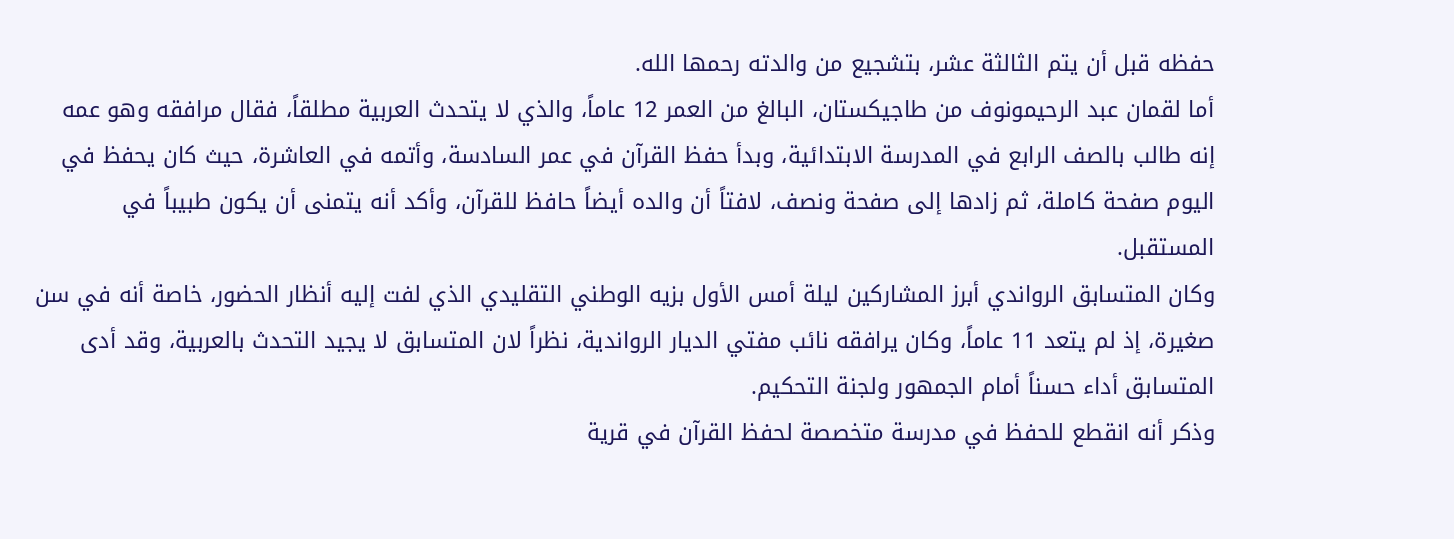حفظه قبل أن يتم الثالثة عشر، بتشجيع من والدته رحمها الله.
أما لقمان عبد الرحيمونوف من طاجيكستان، البالغ من العمر 12 عاماً، والذي لا يتحدث العربية مطلقاً، فقال مرافقه وهو عمه إنه طالب بالصف الرابع في المدرسة الابتدائية، وبدأ حفظ القرآن في عمر السادسة، وأتمه في العاشرة، حيث كان يحفظ في اليوم صفحة كاملة، ثم زادها إلى صفحة ونصف، لافتاً أن والده أيضاً حافظ للقرآن، وأكد أنه يتمنى أن يكون طبيباً في المستقبل.
وكان المتسابق الرواندي أبرز المشاركين ليلة أمس الأول بزيه الوطني التقليدي الذي لفت إليه أنظار الحضور، خاصة أنه في سن صغيرة، إذ لم يتعد 11 عاماً، وكان يرافقه نائب مفتي الديار الرواندية، نظراً لان المتسابق لا يجيد التحدث بالعربية، وقد أدى المتسابق أداء حسناً أمام الجمهور ولجنة التحكيم.
وذكر أنه انقطع للحفظ في مدرسة متخصصة لحفظ القرآن في قرية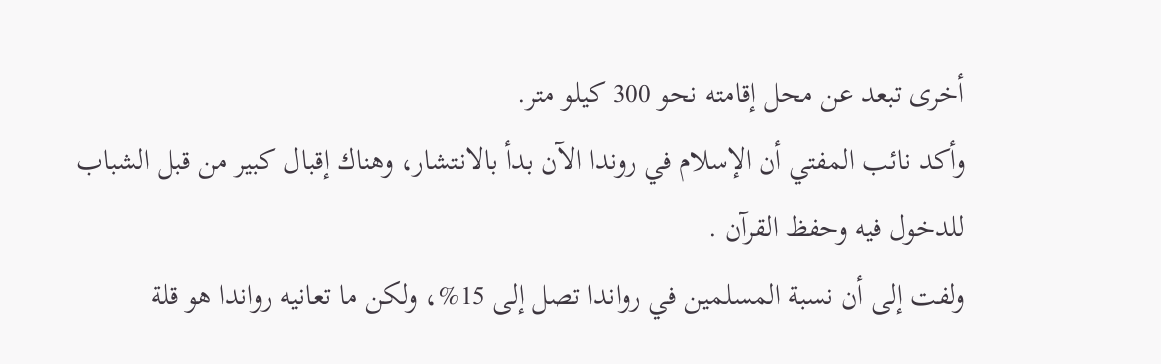أخرى تبعد عن محل إقامته نحو 300 كيلو متر.
وأكد نائب المفتي أن الإسلام في روندا الآن بدأ بالانتشار، وهناك إقبال كبير من قبل الشباب للدخول فيه وحفظ القرآن .
ولفت إلى أن نسبة المسلمين في رواندا تصل إلى 15%، ولكن ما تعانيه رواندا هو قلة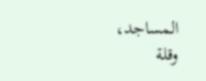المساجد، وقلة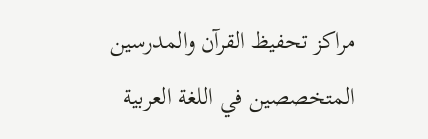مراكز تحفيظ القرآن والمدرسين المتخصصين في اللغة العربية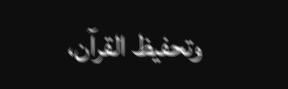وتحفيظ القرآن،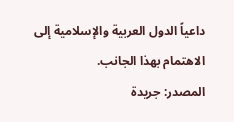داعياً الدول العربية والإسلامية إلى الاهتمام بهذا الجانب.
المصدر: جريدة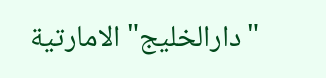"دارالخليج" الامارتية